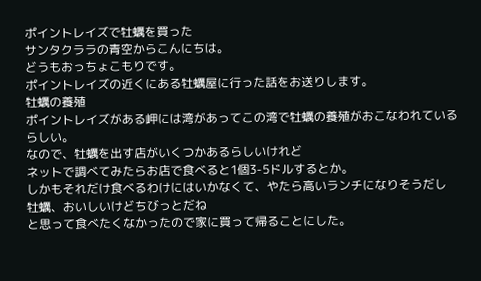ポイントレイズで牡蠣を買った
サンタクララの青空からこんにちは。
どうもおっちょこもりです。
ポイントレイズの近くにある牡蠣屋に行った話をお送りします。
牡蠣の養殖
ポイントレイズがある岬には湾があってこの湾で牡蠣の養殖がおこなわれているらしい。
なので、牡蠣を出す店がいくつかあるらしいけれど
ネットで調べてみたらお店で食べると1個3-5ドルするとか。
しかもそれだけ食べるわけにはいかなくて、やたら高いランチになりそうだし
牡蠣、おいしいけどちびっとだね
と思って食べたくなかったので家に買って帰ることにした。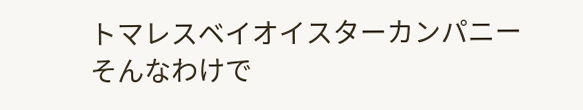トマレスベイオイスターカンパニー
そんなわけで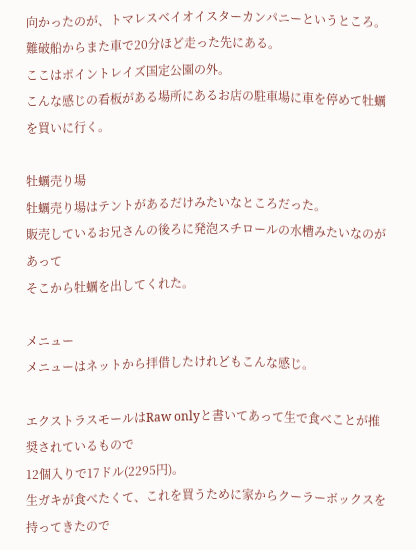向かったのが、トマレスベイオイスターカンパニーというところ。
難破船からまた車で20分ほど走った先にある。
ここはポイントレイズ国定公園の外。
こんな感じの看板がある場所にあるお店の駐車場に車を停めて牡蠣を買いに行く。

牡蠣売り場
牡蠣売り場はテントがあるだけみたいなところだった。
販売しているお兄さんの後ろに発泡スチロールの水槽みたいなのがあって
そこから牡蠣を出してくれた。

メニュー
メニューはネットから拝借したけれどもこんな感じ。

エクストラスモールはRaw onlyと書いてあって生で食べことが推奨されているもので
12個入りで17ドル(2295円)。
生ガキが食べたくて、これを買うために家からクーラーボックスを持ってきたので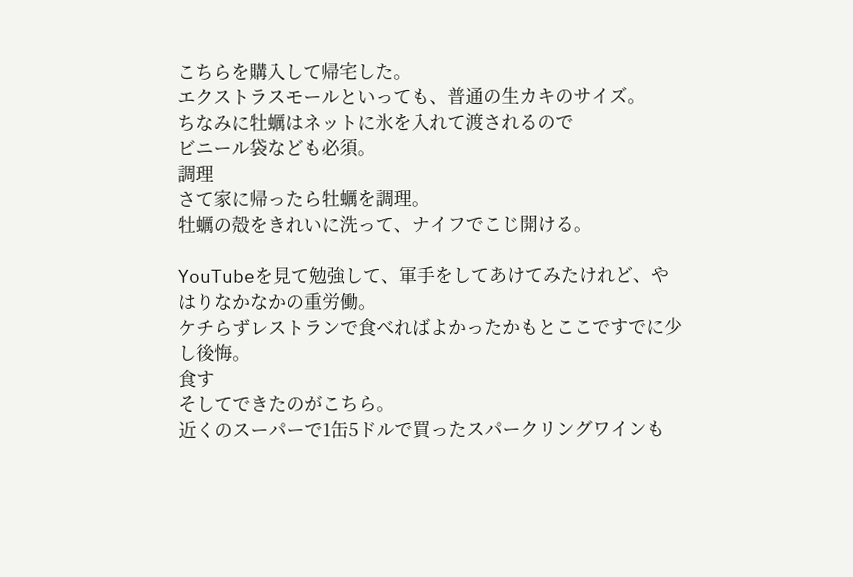こちらを購入して帰宅した。
エクストラスモールといっても、普通の生カキのサイズ。
ちなみに牡蠣はネットに氷を入れて渡されるので
ビニール袋なども必須。
調理
さて家に帰ったら牡蠣を調理。
牡蠣の殻をきれいに洗って、ナイフでこじ開ける。

YouTubeを見て勉強して、軍手をしてあけてみたけれど、やはりなかなかの重労働。
ケチらずレストランで食べればよかったかもとここですでに少し後悔。
食す
そしてできたのがこちら。
近くのスーパーで1缶5ドルで買ったスパークリングワインも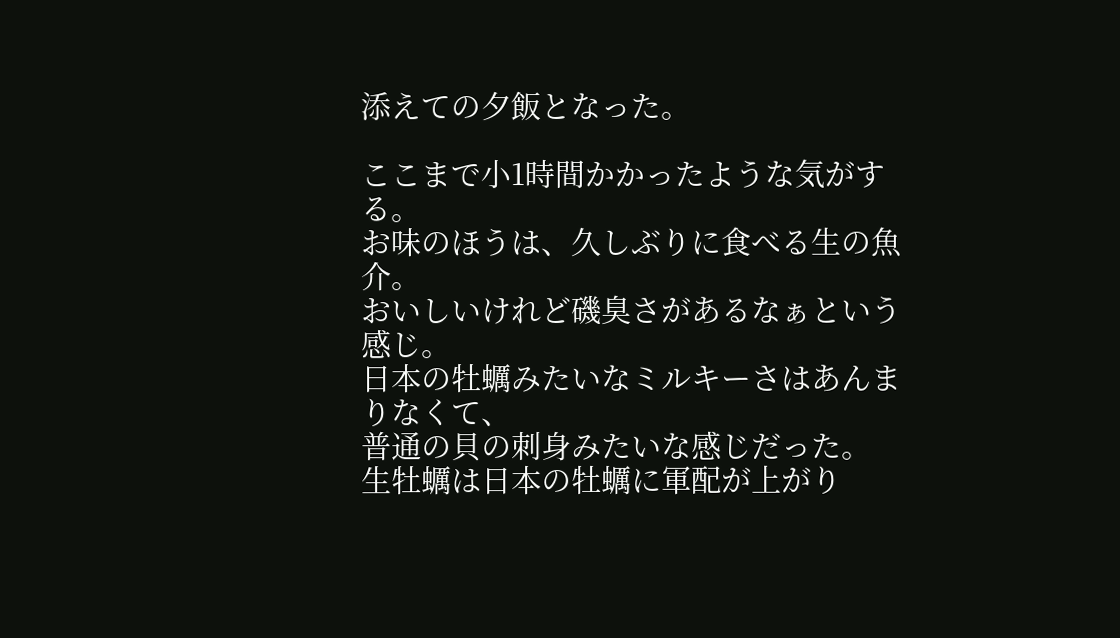添えての夕飯となった。

ここまで小1時間かかったような気がする。
お味のほうは、久しぶりに食べる生の魚介。
おいしいけれど磯臭さがあるなぁという感じ。
日本の牡蠣みたいなミルキーさはあんまりなくて、
普通の貝の刺身みたいな感じだった。
生牡蠣は日本の牡蠣に軍配が上がり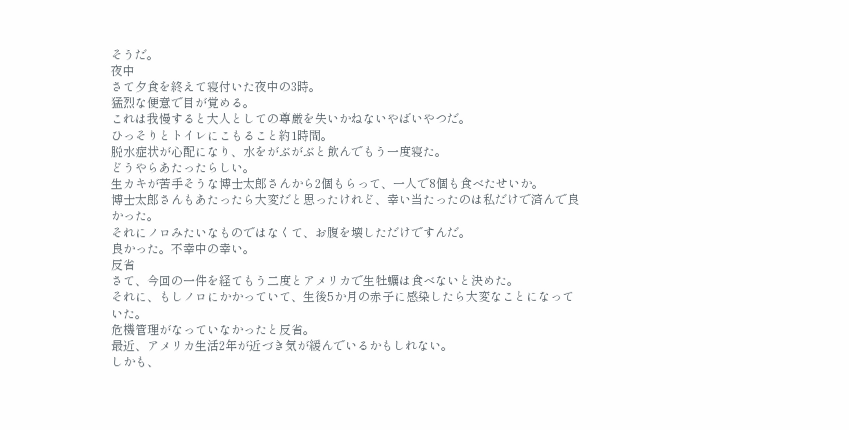そうだ。
夜中
さて夕食を終えて寝付いた夜中の3時。
猛烈な便意で目が覚める。
これは我慢すると大人としての尊厳を失いかねないやばいやつだ。
ひっそりとトイレにこもること約1時間。
脱水症状が心配になり、水をがぶがぶと飲んでもう一度寝た。
どうやらあたったらしい。
生カキが苦手そうな博士太郎さんから2個もらって、一人で8個も食べたせいか。
博士太郎さんもあたったら大変だと思ったけれど、幸い当たったのは私だけで済んで良かった。
それにノロみたいなものではなくて、お腹を壊しただけですんだ。
良かった。不幸中の幸い。
反省
さて、今回の一件を経てもう二度とアメリカで生牡蠣は食べないと決めた。
それに、もしノロにかかっていて、生後5か月の赤子に感染したら大変なことになっていた。
危機管理がなっていなかったと反省。
最近、アメリカ生活2年が近づき気が緩んでいるかもしれない。
しかも、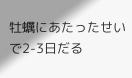牡蠣にあたったせいで2-3日だる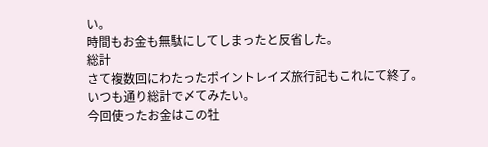い。
時間もお金も無駄にしてしまったと反省した。
総計
さて複数回にわたったポイントレイズ旅行記もこれにて終了。
いつも通り総計で〆てみたい。
今回使ったお金はこの牡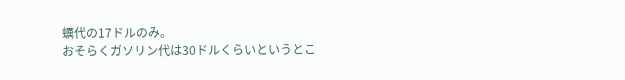蠣代の17ドルのみ。
おそらくガソリン代は30ドルくらいというとこ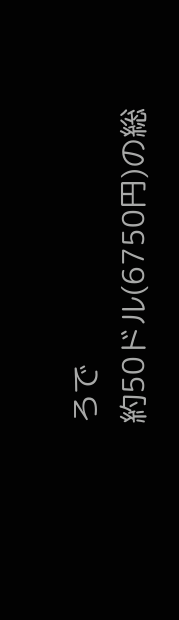ろで
約50ドル(6750円)の総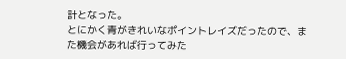計となった。
とにかく青がきれいなポイントレイズだったので、また機会があれば行ってみた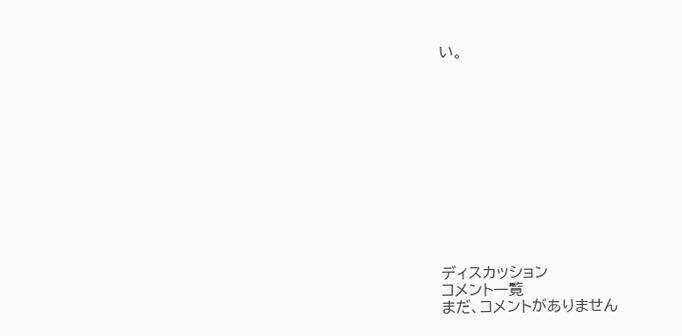い。












ディスカッション
コメント一覧
まだ、コメントがありません